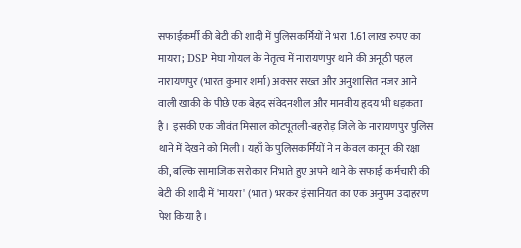सफाईकर्मी की बेटी की शादी में पुलिसकर्मियों ने भरा 1.61 लाख रुपए का मायरा; DSP मेघा गोयल के नेतृत्व में नारायणपुर थाने की अनूठी पहल
नारायणपुर (भारत कुमार शर्मा) अक्सर सख्त और अनुशासित नजर आने वाली खाकी के पीछे एक बेहद संवेदनशील और मानवीय हृदय भी धड़कता है। इसकी एक जीवंत मिसाल कोटपूतली-बहरोड़ जिले के नारायणपुर पुलिस थाने में देखने को मिली। यहाँ के पुलिसकर्मियों ने न केवल कानून की रक्षा की, बल्कि सामाजिक सरोकार निभाते हुए अपने थाने के सफाई कर्मचारी की बेटी की शादी में 'मायरा' (भात) भरकर इंसानियत का एक अनुपम उदाहरण पेश किया है।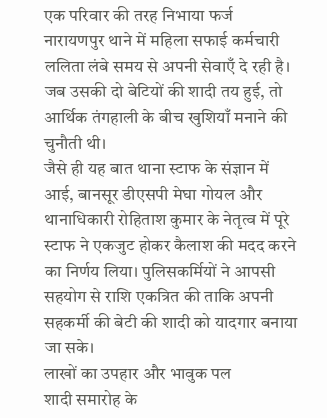एक परिवार की तरह निभाया फर्ज
नारायणपुर थाने में महिला सफाई कर्मचारी ललिता लंबे समय से अपनी सेवाएँ दे रही है। जब उसकी दो बेटियों की शादी तय हुई, तो आर्थिक तंगहाली के बीच खुशियाँ मनाने की चुनौती थी।
जैसे ही यह बात थाना स्टाफ के संज्ञान में आई, बानसूर डीएसपी मेघा गोयल और थानाधिकारी रोहिताश कुमार के नेतृत्व में पूरे स्टाफ ने एकजुट होकर कैलाश की मदद करने का निर्णय लिया। पुलिसकर्मियों ने आपसी सहयोग से राशि एकत्रित की ताकि अपनी सहकर्मी की बेटी की शादी को यादगार बनाया जा सके।
लाखों का उपहार और भावुक पल
शादी समारोह के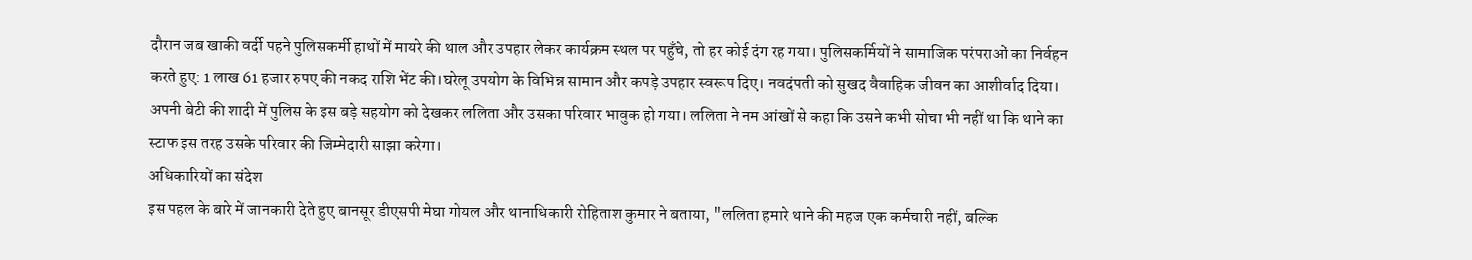दौरान जब खाकी वर्दी पहने पुलिसकर्मी हाथों में मायरे की थाल और उपहार लेकर कार्यक्रम स्थल पर पहुँचे, तो हर कोई दंग रह गया। पुलिसकर्मियों ने सामाजिक परंपराओं का निर्वहन करते हुए: 1 लाख 61 हजार रुपए की नकद राशि भेंट की।घरेलू उपयोग के विभिन्न सामान और कपड़े उपहार स्वरूप दिए। नवदंपती को सुखद वैवाहिक जीवन का आशीर्वाद दिया।
अपनी बेटी की शादी में पुलिस के इस बड़े सहयोग को देखकर ललिता और उसका परिवार भावुक हो गया। ललिता ने नम आंखों से कहा कि उसने कभी सोचा भी नहीं था कि थाने का स्टाफ इस तरह उसके परिवार की जिम्मेदारी साझा करेगा।
अधिकारियों का संदेश
इस पहल के बारे में जानकारी देते हुए बानसूर डीएसपी मेघा गोयल और थानाधिकारी रोहिताश कुमार ने बताया, "ललिता हमारे थाने की महज एक कर्मचारी नहीं, बल्कि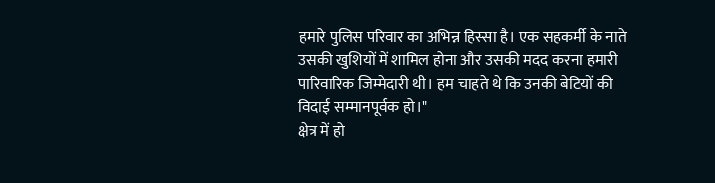हमारे पुलिस परिवार का अभिन्न हिस्सा है। एक सहकर्मी के नाते उसकी खुशियों में शामिल होना और उसकी मदद करना हमारी पारिवारिक जिम्मेदारी थी। हम चाहते थे कि उनकी बेटियों की विदाई सम्मानपूर्वक हो।"
क्षेत्र में हो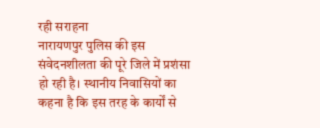रही सराहना
नारायणपुर पुलिस की इस संवेदनशीलता की पूरे जिले में प्रशंसा हो रही है। स्थानीय निवासियों का कहना है कि इस तरह के कार्यों से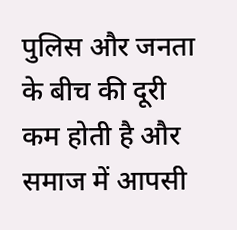पुलिस और जनता के बीच की दूरी कम होती है और समाज में आपसी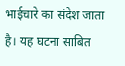भाईचारे का संदेश जाता है। यह घटना साबित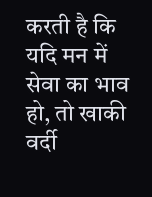करती है कि यदि मन में सेवा का भाव हो, तो खाकी वर्दी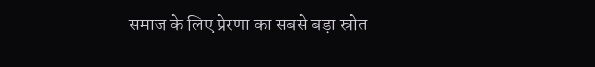समाज के लिए प्रेरणा का सबसे बड़ा स्रोत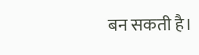बन सकती है।